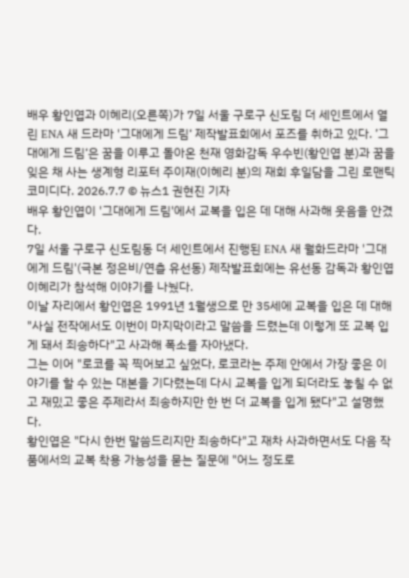배우 황인엽과 이혜리(오른쪽)가 7일 서울 구로구 신도림 더 세인트에서 열린 ENA 새 드라마 '그대에게 드림‘ 제작발표회에서 포즈를 취하고 있다. ’그대에게 드림‘은 꿈을 이루고 돌아온 천재 영화감독 우수빈(황인엽 분)과 꿈을 잊은 채 사는 생계형 리포터 주이재(이혜리 분)의 재회 후일담을 그린 로맨틱 코미디다. 2026.7.7 © 뉴스1 권현진 기자
배우 황인엽이 '그대에게 드림'에서 교복을 입은 데 대해 사과해 웃음을 안겼다.
7일 서울 구로구 신도림동 더 세인트에서 진행된 ENA 새 월화드라마 '그대에게 드림'(극본 정은비/연츨 유선동) 제작발표회에는 유선동 감독과 황인엽 이혜리가 참석해 이야기를 나눴다.
이날 자리에서 황인엽은 1991년 1월생으로 만 35세에 교복을 입은 데 대해 "사실 전작에서도 이번이 마지막이라고 말씀을 드렸는데 이렇게 또 교복 입게 돼서 죄송하다"고 사과해 폭소를 자아냈다.
그는 이어 "로코를 꼭 찍어보고 싶었다, 로코라는 주제 안에서 가장 좋은 이야기를 할 수 있는 대본을 기다렸는데 다시 교복을 입게 되더라도 놓칠 수 없고 재밌고 좋은 주제라서 죄송하지만 한 번 더 교복을 입게 됐다"고 설명했다.
황인엽은 "다시 한번 말씀드리지만 죄송하다"고 재차 사과하면서도 다음 작품에서의 교복 착용 가능성을 묻는 질문에 "어느 정도로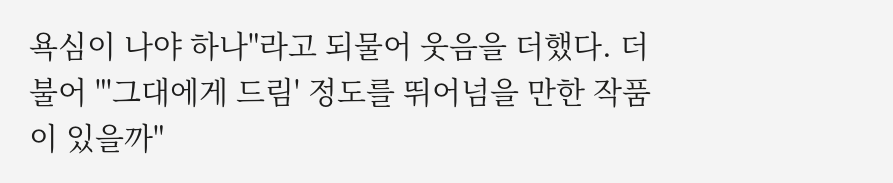욕심이 나야 하나"라고 되물어 웃음을 더했다. 더불어 "'그대에게 드림' 정도를 뛰어넘을 만한 작품이 있을까"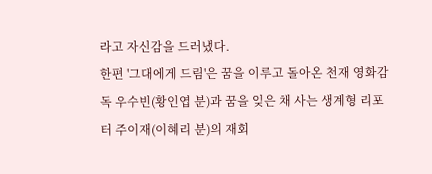라고 자신감을 드러냈다.
한편 '그대에게 드림'은 꿈을 이루고 돌아온 천재 영화감독 우수빈(황인엽 분)과 꿈을 잊은 채 사는 생계형 리포터 주이재(이혜리 분)의 재회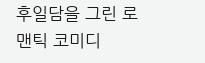후일담을 그린 로맨틱 코미디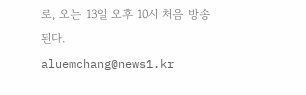로, 오는 13일 오후 10시 처음 방송된다.
aluemchang@news1.kr